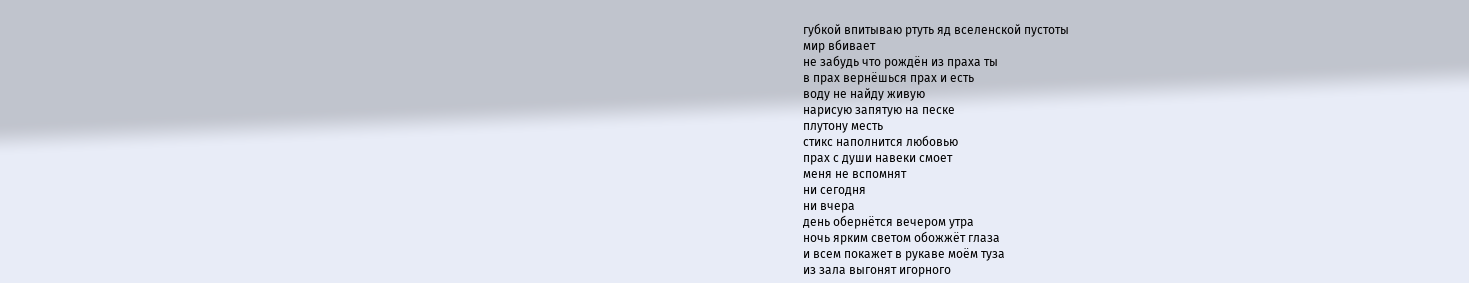губкой впитываю ртуть яд вселенской пустоты
мир вбивает
не забудь что рождён из праха ты
в прах вернёшься прах и есть
воду не найду живую
нарисую запятую на песке
плутону месть
стикс наполнится любовью
прах с души навеки смоет
меня не вспомнят
ни сегодня
ни вчера
день обернётся вечером утра
ночь ярким светом обожжёт глаза
и всем покажет в рукаве моём туза
из зала выгонят игорного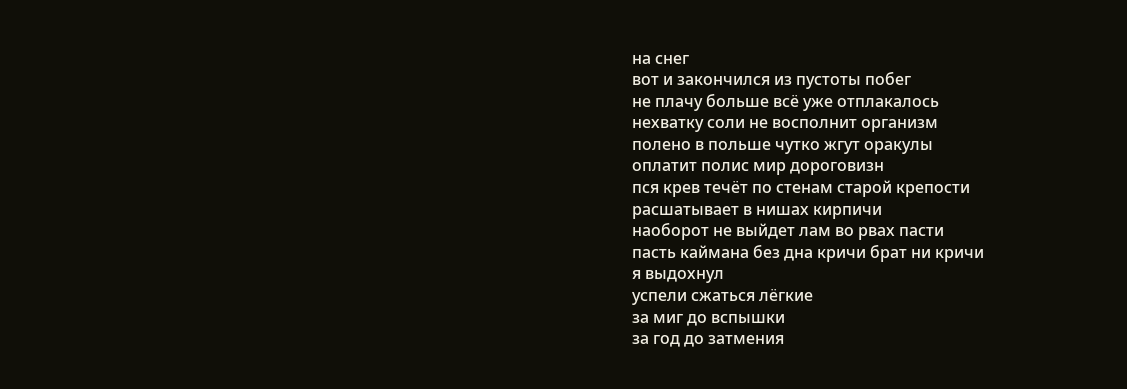на снег
вот и закончился из пустоты побег
не плачу больше всё уже отплакалось
нехватку соли не восполнит организм
полено в польше чутко жгут оракулы
оплатит полис мир дороговизн
пся крев течёт по стенам старой крепости
расшатывает в нишах кирпичи
наоборот не выйдет лам во рвах пасти
пасть каймана без дна кричи брат ни кричи
я выдохнул
успели сжаться лёгкие
за миг до вспышки
за год до затмения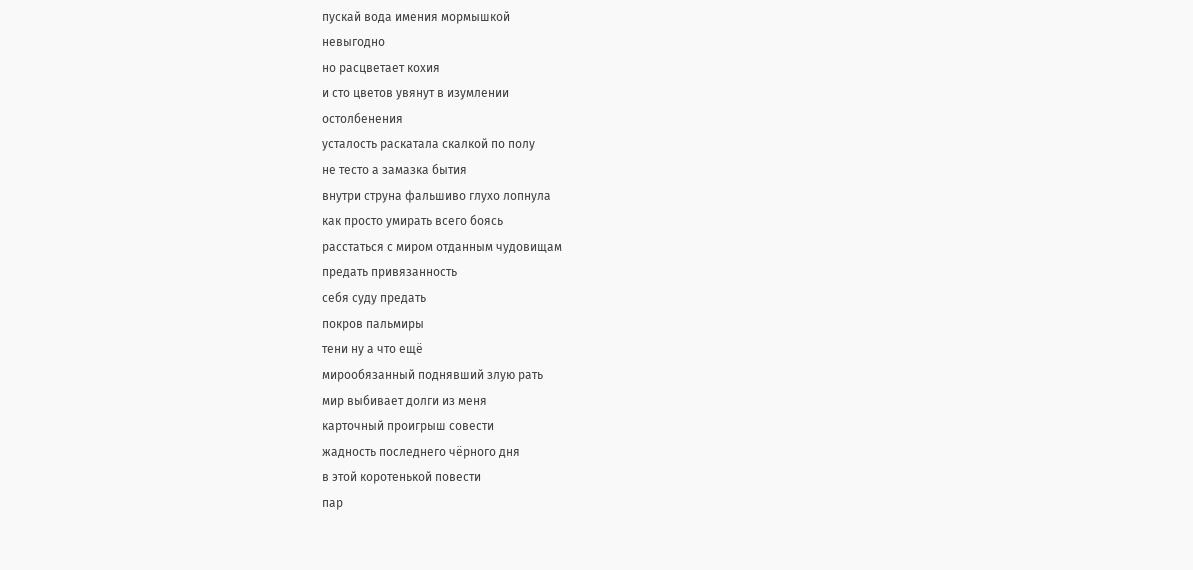пускай вода имения мормышкой
невыгодно
но расцветает кохия
и сто цветов увянут в изумлении
остолбенения
усталость раскатала скалкой по полу
не тесто а замазка бытия
внутри струна фальшиво глухо лопнула
как просто умирать всего боясь
расстаться с миром отданным чудовищам
предать привязанность
себя суду предать
покров пальмиры
тени ну а что ещё
мирообязанный поднявший злую рать
мир выбивает долги из меня
карточный проигрыш совести
жадность последнего чёрного дня
в этой коротенькой повести
пар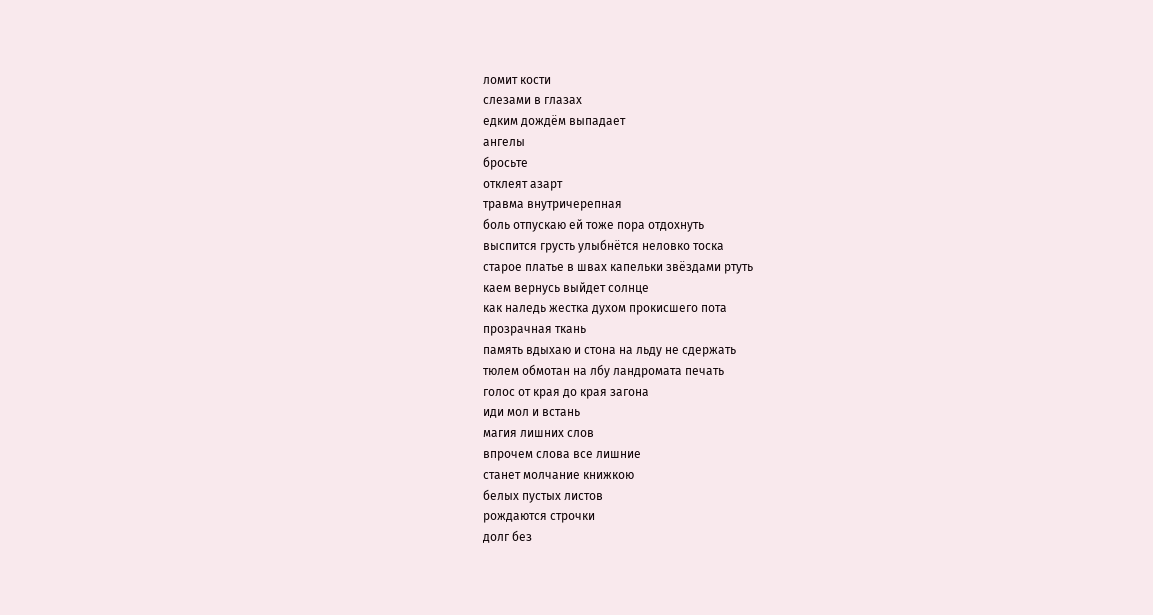ломит кости
слезами в глазах
едким дождём выпадает
ангелы
бросьте
отклеят азарт
травма внутричерепная
боль отпускаю ей тоже пора отдохнуть
выспится грусть улыбнётся неловко тоска
старое платье в швах капельки звёздами ртуть
каем вернусь выйдет солнце
как наледь жестка духом прокисшего пота
прозрачная ткань
память вдыхаю и стона на льду не сдержать
тюлем обмотан на лбу ландромата печать
голос от края до края загона
иди мол и встань
магия лишних слов
впрочем слова все лишние
станет молчание книжкою
белых пустых листов
рождаются строчки
долг без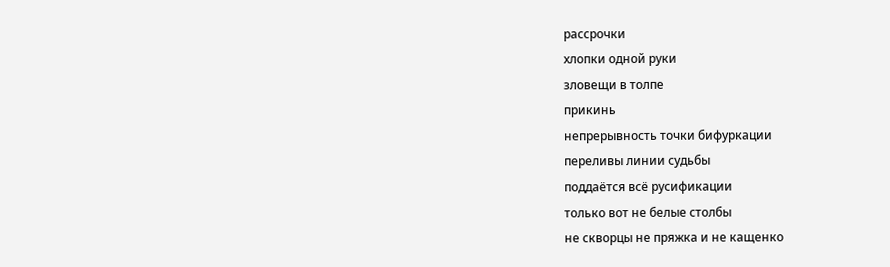рассрочки
хлопки одной руки
зловещи в толпе
прикинь
непрерывность точки бифуркации
переливы линии судьбы
поддаётся всё русификации
только вот не белые столбы
не скворцы не пряжка и не кащенко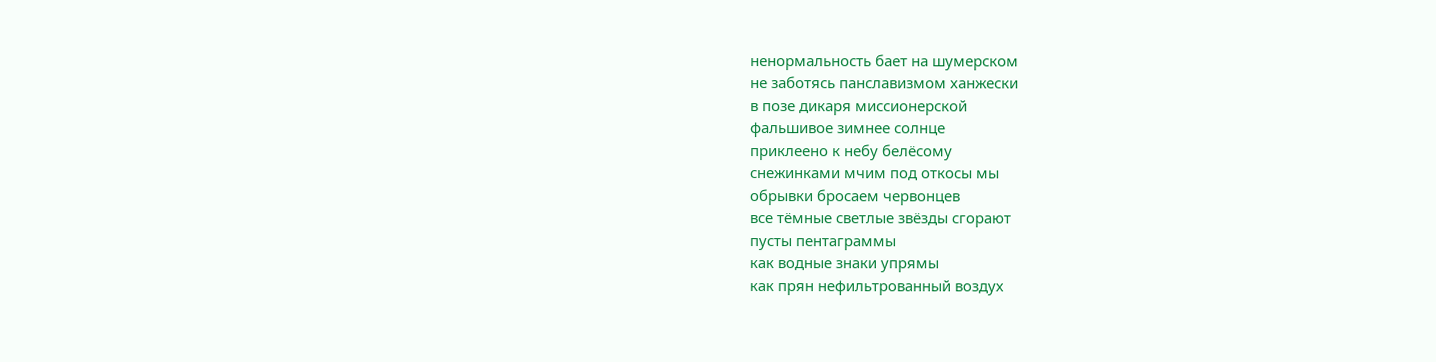ненормальность бает на шумерском
не заботясь панславизмом ханжески
в позе дикаря миссионерской
фальшивое зимнее солнце
приклеено к небу белёсому
снежинками мчим под откосы мы
обрывки бросаем червонцев
все тёмные светлые звёзды сгорают
пусты пентаграммы
как водные знаки упрямы
как прян нефильтрованный воздух